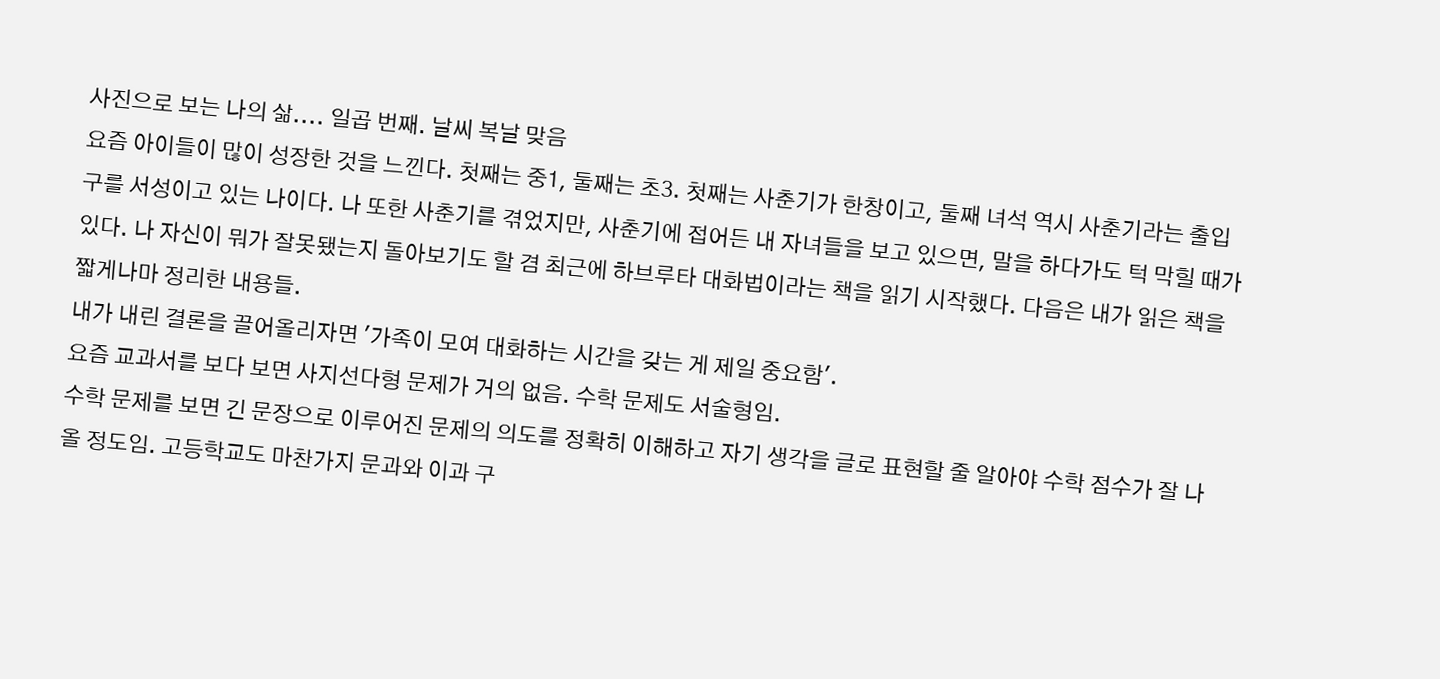사진으로 보는 나의 삶.... 일곱 번째. 날씨 복날 맞음
요즘 아이들이 많이 성장한 것을 느낀다. 첫째는 중1, 둘째는 초3. 첫째는 사춘기가 한창이고, 둘째 녀석 역시 사춘기라는 출입구를 서성이고 있는 나이다. 나 또한 사춘기를 겪었지만, 사춘기에 접어든 내 자녀들을 보고 있으면, 말을 하다가도 턱 막힐 때가 있다. 나 자신이 뭐가 잘못됐는지 돌아보기도 할 겸 최근에 하브루타 대화법이라는 책을 읽기 시작했다. 다음은 내가 읽은 책을 짧게나마 정리한 내용들.
내가 내린 결론을 끌어올리자면 '가족이 모여 대화하는 시간을 갖는 게 제일 중요함'.
요즘 교과서를 보다 보면 사지선다형 문제가 거의 없음. 수학 문제도 서술형임.
수학 문제를 보면 긴 문장으로 이루어진 문제의 의도를 정확히 이해하고 자기 생각을 글로 표현할 줄 알아야 수학 점수가 잘 나올 정도임. 고등학교도 마찬가지 문과와 이과 구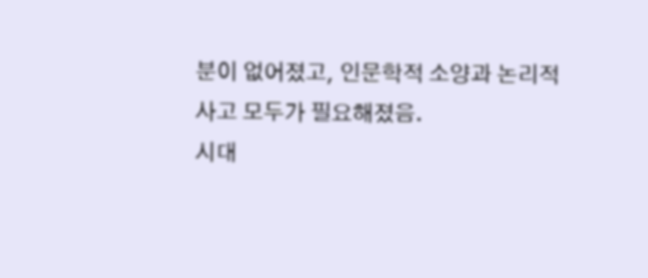분이 없어졌고, 인문학적 소양과 논리적 사고 모두가 필요해졌음.
시대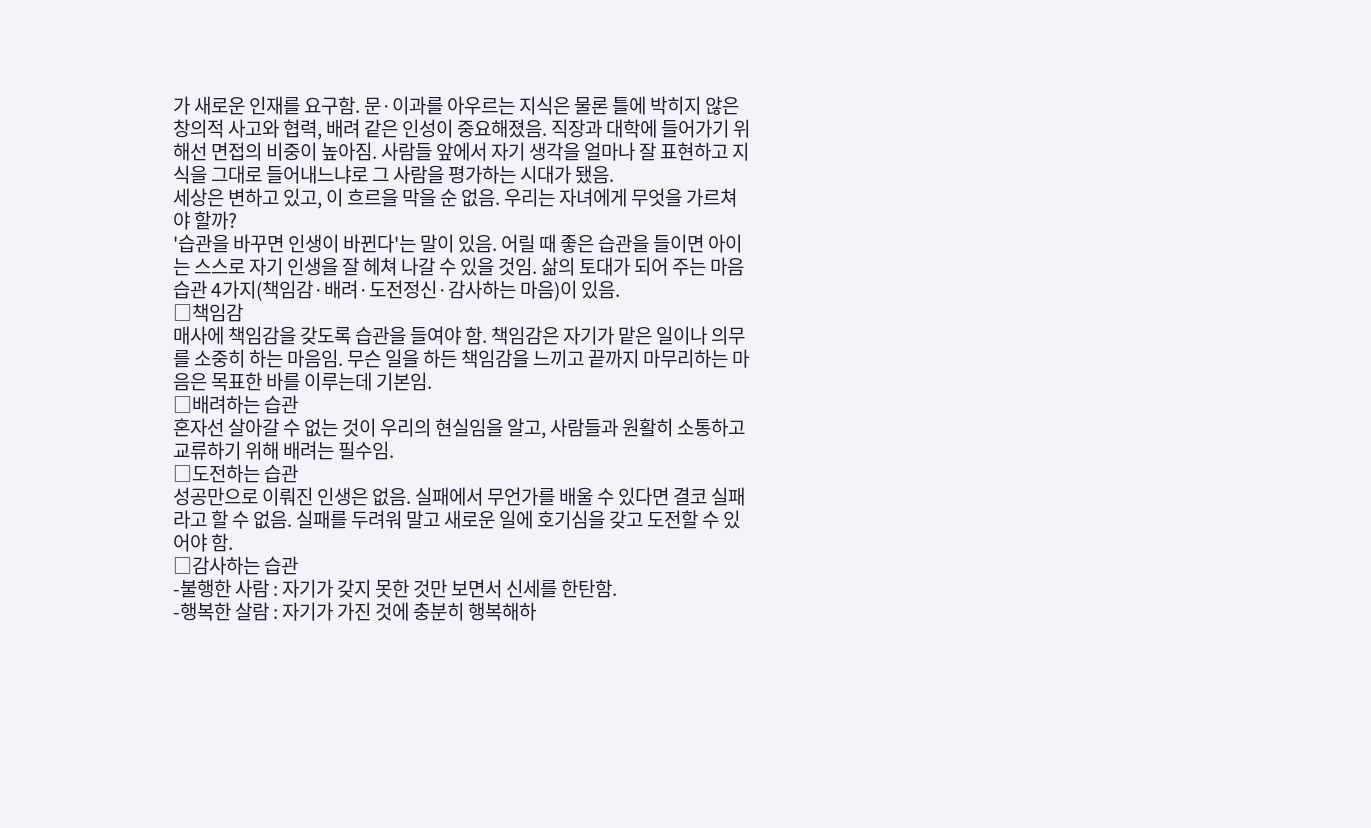가 새로운 인재를 요구함. 문·이과를 아우르는 지식은 물론 틀에 박히지 않은 창의적 사고와 협력, 배려 같은 인성이 중요해졌음. 직장과 대학에 들어가기 위해선 면접의 비중이 높아짐. 사람들 앞에서 자기 생각을 얼마나 잘 표현하고 지식을 그대로 들어내느냐로 그 사람을 평가하는 시대가 됐음.
세상은 변하고 있고, 이 흐르을 막을 순 없음. 우리는 자녀에게 무엇을 가르쳐야 할까?
'습관을 바꾸면 인생이 바뀐다'는 말이 있음. 어릴 때 좋은 습관을 들이면 아이는 스스로 자기 인생을 잘 헤쳐 나갈 수 있을 것임. 삶의 토대가 되어 주는 마음습관 4가지(책임감·배려·도전정신·감사하는 마음)이 있음.
□책임감
매사에 책임감을 갖도록 습관을 들여야 함. 책임감은 자기가 맡은 일이나 의무를 소중히 하는 마음임. 무슨 일을 하든 책임감을 느끼고 끝까지 마무리하는 마음은 목표한 바를 이루는데 기본임.
□배려하는 습관
혼자선 살아갈 수 없는 것이 우리의 현실임을 알고, 사람들과 원활히 소통하고 교류하기 위해 배려는 필수임.
□도전하는 습관
성공만으로 이뤄진 인생은 없음. 실패에서 무언가를 배울 수 있다면 결코 실패라고 할 수 없음. 실패를 두려워 말고 새로운 일에 호기심을 갖고 도전할 수 있어야 함.
□감사하는 습관
-불행한 사람 : 자기가 갖지 못한 것만 보면서 신세를 한탄함.
-행복한 살람 : 자기가 가진 것에 충분히 행복해하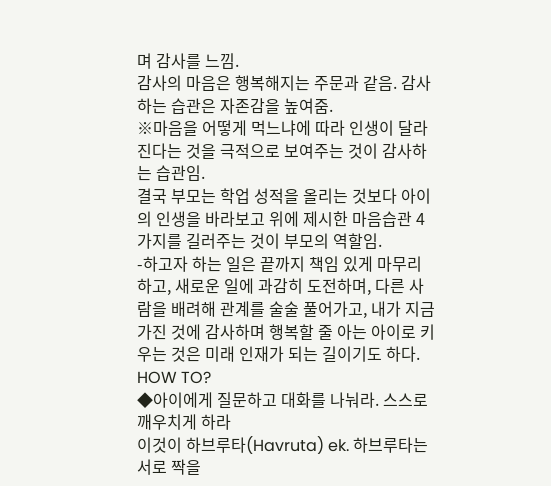며 감사를 느낌.
감사의 마음은 행복해지는 주문과 같음. 감사하는 습관은 자존감을 높여줌.
※마음을 어떻게 먹느냐에 따라 인생이 달라진다는 것을 극적으로 보여주는 것이 감사하는 습관임.
결국 부모는 학업 성적을 올리는 것보다 아이의 인생을 바라보고 위에 제시한 마음습관 4가지를 길러주는 것이 부모의 역할임.
-하고자 하는 일은 끝까지 책임 있게 마무리하고, 새로운 일에 과감히 도전하며, 다른 사람을 배려해 관계를 술술 풀어가고, 내가 지금 가진 것에 감사하며 행복할 줄 아는 아이로 키우는 것은 미래 인재가 되는 길이기도 하다.
HOW TO?
◆아이에게 질문하고 대화를 나눠라. 스스로 깨우치게 하라
이것이 하브루타(Havruta) ek. 하브루타는 서로 짝을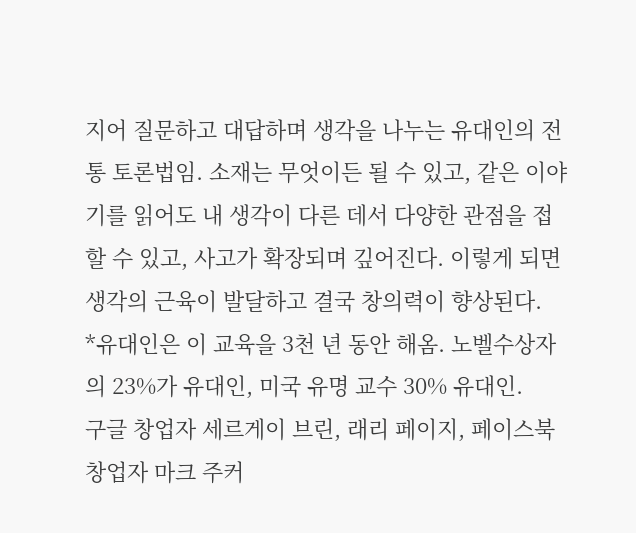지어 질문하고 대답하며 생각을 나누는 유대인의 전통 토론법임. 소재는 무엇이든 될 수 있고, 같은 이야기를 읽어도 내 생각이 다른 데서 다양한 관점을 접할 수 있고, 사고가 확장되며 깊어진다. 이렇게 되면 생각의 근육이 발달하고 결국 창의력이 향상된다.
*유대인은 이 교육을 3천 년 동안 해옴. 노벨수상자의 23%가 유대인, 미국 유명 교수 30% 유대인.
구글 창업자 세르게이 브린, 래리 페이지, 페이스북 창업자 마크 주커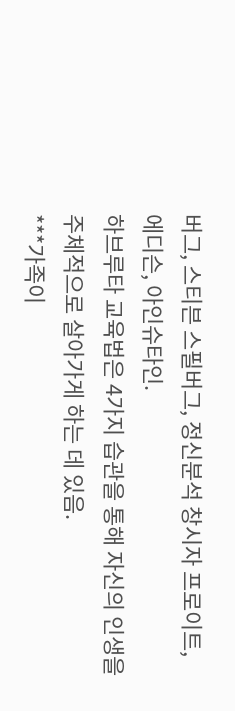버그, 스티븐 스필버그, 정신분석 창시자 프로이트, 에디슨, 아인슈타인.
하브루타 교육법은 4가지 습관을 통해 자신의 인생을 주체적으로 살아가게 하는 데 있음.
***가족이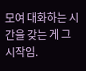모여 대화하는 시간을 갖는 게 그 시작임.